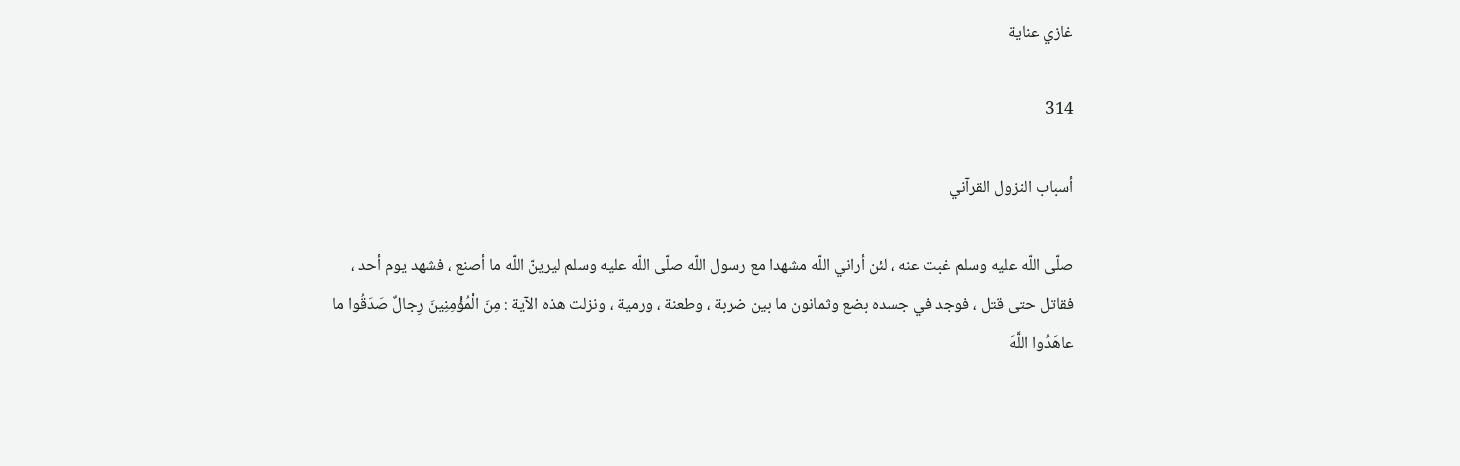غازي عناية

314

أسباب النزول القرآني

صلّى اللّه عليه وسلم غبت عنه ، لئن أراني اللّه مشهدا مع رسول اللّه صلّى اللّه عليه وسلم ليرينّ اللّه ما أصنع ، فشهد يوم أحد ، فقاتل حتى قتل ، فوجد في جسده بضع وثمانون ما بين ضربة ، وطعنة ، ورمية ، ونزلت هذه الآية : مِنَ الْمُؤْمِنِينَ رِجالٌ صَدَقُوا ما عاهَدُوا اللَّهَ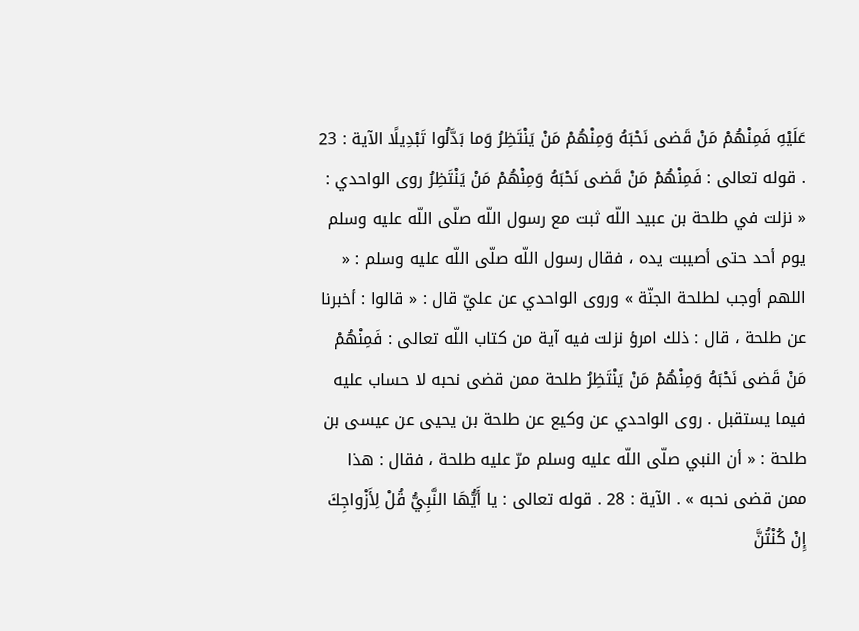عَلَيْهِ فَمِنْهُمْ مَنْ قَضى نَحْبَهُ وَمِنْهُمْ مَنْ يَنْتَظِرُ وَما بَدَّلُوا تَبْدِيلًا الآية : 23 . قوله تعالى : فَمِنْهُمْ مَنْ قَضى نَحْبَهُ وَمِنْهُمْ مَنْ يَنْتَظِرُ روى الواحدي : « نزلت في طلحة بن عبيد اللّه ثبت مع رسول اللّه صلّى اللّه عليه وسلم يوم أحد حتى أصيبت يده ، فقال رسول اللّه صلّى اللّه عليه وسلم : « اللهم أوجب لطلحة الجنّة » وروى الواحدي عن عليّ قال : « قالوا : أخبرنا عن طلحة ، قال : ذلك امرؤ نزلت فيه آية من كتاب اللّه تعالى : فَمِنْهُمْ مَنْ قَضى نَحْبَهُ وَمِنْهُمْ مَنْ يَنْتَظِرُ طلحة ممن قضى نحبه لا حساب عليه فيما يستقبل . روى الواحدي عن وكيع عن طلحة بن يحيى عن عيسى بن طلحة : « أن النبي صلّى اللّه عليه وسلم مرّ عليه طلحة ، فقال : هذا ممن قضى نحبه » . الآية : 28 . قوله تعالى : يا أَيُّهَا النَّبِيُّ قُلْ لِأَزْواجِكَ إِنْ كُنْتُنَّ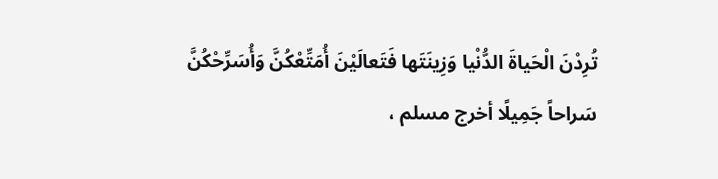تُرِدْنَ الْحَياةَ الدُّنْيا وَزِينَتَها فَتَعالَيْنَ أُمَتِّعْكُنَّ وَأُسَرِّحْكُنَّ سَراحاً جَمِيلًا أخرج مسلم ،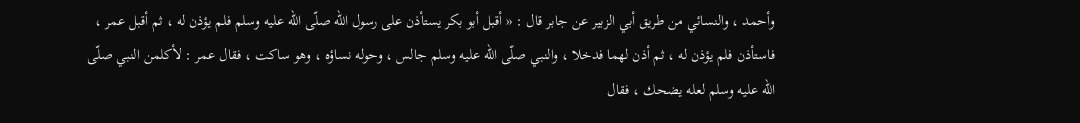وأحمد ، والنسائي من طريق أبي الزبير عن جابر قال : « أقبل أبو بكر يستأذن على رسول اللّه صلّى اللّه عليه وسلم فلم يؤذن له ، ثم أقبل عمر ، فاستأذن فلم يؤذن له ، ثم أذن لهما فدخلا ، والنبي صلّى اللّه عليه وسلم جالس ، وحوله نساؤه ، وهو ساكت ، فقال عمر : لأكلمن النبي صلّى اللّه عليه وسلم لعله يضحك ، فقال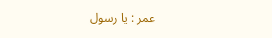عمر : يا رسول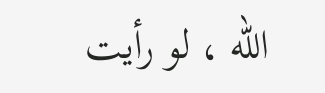اللّه ، لو رأيت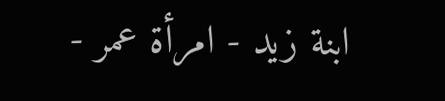ابنة زيد - امرأة عمر -